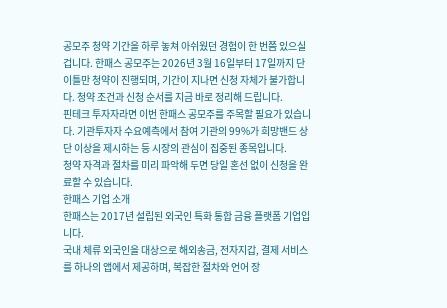공모주 청약 기간을 하루 놓쳐 아쉬웠던 경험이 한 번쯤 있으실 겁니다. 한패스 공모주는 2026년 3월 16일부터 17일까지 단 이틀만 청약이 진행되며, 기간이 지나면 신청 자체가 불가합니다. 청약 조건과 신청 순서를 지금 바로 정리해 드립니다.
핀테크 투자자라면 이번 한패스 공모주를 주목할 필요가 있습니다. 기관투자자 수요예측에서 참여 기관의 99%가 희망밴드 상단 이상을 제시하는 등 시장의 관심이 집중된 종목입니다.
청약 자격과 절차를 미리 파악해 두면 당일 혼선 없이 신청을 완료할 수 있습니다.
한패스 기업 소개
한패스는 2017년 설립된 외국인 특화 통합 금융 플랫폼 기업입니다.
국내 체류 외국인을 대상으로 해외송금, 전자지갑, 결제 서비스를 하나의 앱에서 제공하며, 복잡한 절차와 언어 장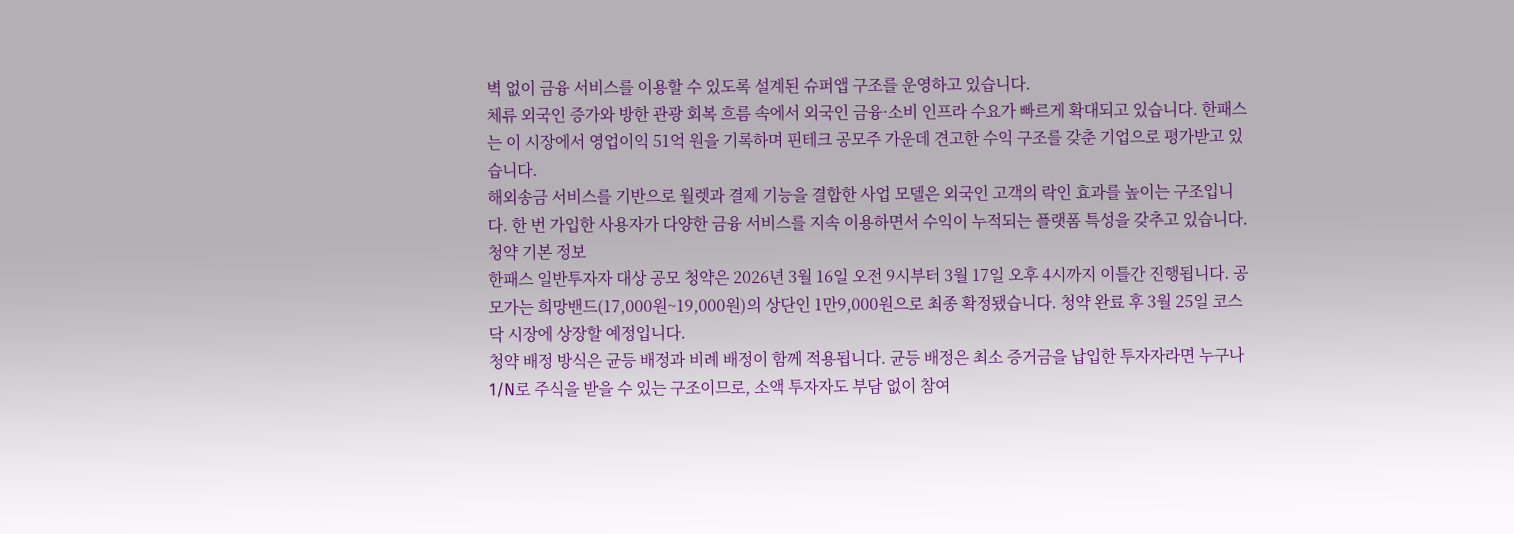벽 없이 금융 서비스를 이용할 수 있도록 설계된 슈퍼앱 구조를 운영하고 있습니다.
체류 외국인 증가와 방한 관광 회복 흐름 속에서 외국인 금융·소비 인프라 수요가 빠르게 확대되고 있습니다. 한패스는 이 시장에서 영업이익 51억 원을 기록하며 핀테크 공모주 가운데 견고한 수익 구조를 갖춘 기업으로 평가받고 있습니다.
해외송금 서비스를 기반으로 월렛과 결제 기능을 결합한 사업 모델은 외국인 고객의 락인 효과를 높이는 구조입니다. 한 번 가입한 사용자가 다양한 금융 서비스를 지속 이용하면서 수익이 누적되는 플랫폼 특성을 갖추고 있습니다.
청약 기본 정보
한패스 일반투자자 대상 공모 청약은 2026년 3월 16일 오전 9시부터 3월 17일 오후 4시까지 이틀간 진행됩니다. 공모가는 희망밴드(17,000원~19,000원)의 상단인 1만9,000원으로 최종 확정됐습니다. 청약 완료 후 3월 25일 코스닥 시장에 상장할 예정입니다.
청약 배정 방식은 균등 배정과 비례 배정이 함께 적용됩니다. 균등 배정은 최소 증거금을 납입한 투자자라면 누구나 1/N로 주식을 받을 수 있는 구조이므로, 소액 투자자도 부담 없이 참여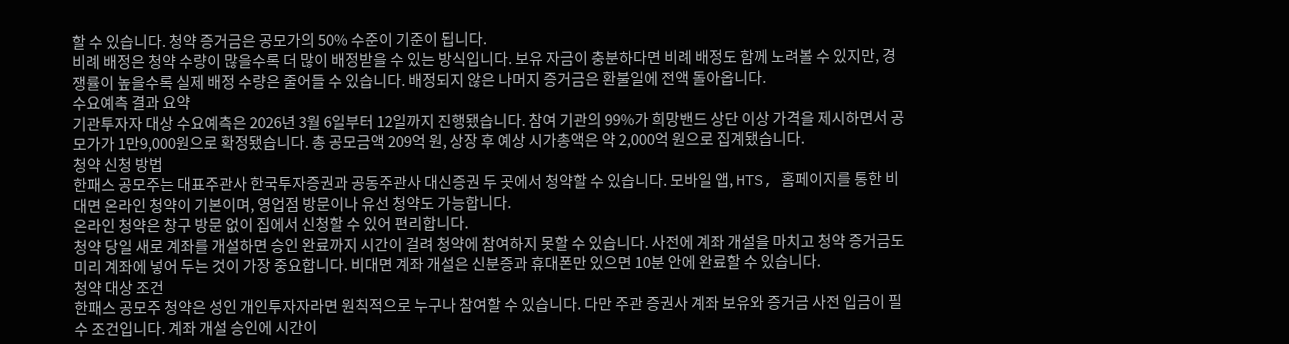할 수 있습니다. 청약 증거금은 공모가의 50% 수준이 기준이 됩니다.
비례 배정은 청약 수량이 많을수록 더 많이 배정받을 수 있는 방식입니다. 보유 자금이 충분하다면 비례 배정도 함께 노려볼 수 있지만, 경쟁률이 높을수록 실제 배정 수량은 줄어들 수 있습니다. 배정되지 않은 나머지 증거금은 환불일에 전액 돌아옵니다.
수요예측 결과 요약
기관투자자 대상 수요예측은 2026년 3월 6일부터 12일까지 진행됐습니다. 참여 기관의 99%가 희망밴드 상단 이상 가격을 제시하면서 공모가가 1만9,000원으로 확정됐습니다. 총 공모금액 209억 원, 상장 후 예상 시가총액은 약 2,000억 원으로 집계됐습니다.
청약 신청 방법
한패스 공모주는 대표주관사 한국투자증권과 공동주관사 대신증권 두 곳에서 청약할 수 있습니다. 모바일 앱, HTS, 홈페이지를 통한 비대면 온라인 청약이 기본이며, 영업점 방문이나 유선 청약도 가능합니다.
온라인 청약은 창구 방문 없이 집에서 신청할 수 있어 편리합니다.
청약 당일 새로 계좌를 개설하면 승인 완료까지 시간이 걸려 청약에 참여하지 못할 수 있습니다. 사전에 계좌 개설을 마치고 청약 증거금도 미리 계좌에 넣어 두는 것이 가장 중요합니다. 비대면 계좌 개설은 신분증과 휴대폰만 있으면 10분 안에 완료할 수 있습니다.
청약 대상 조건
한패스 공모주 청약은 성인 개인투자자라면 원칙적으로 누구나 참여할 수 있습니다. 다만 주관 증권사 계좌 보유와 증거금 사전 입금이 필수 조건입니다. 계좌 개설 승인에 시간이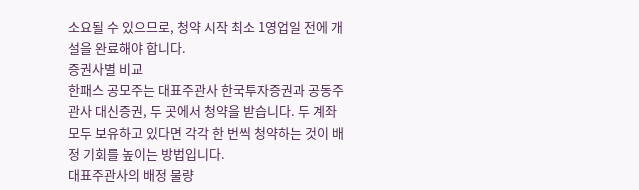소요될 수 있으므로, 청약 시작 최소 1영업일 전에 개설을 완료해야 합니다.
증권사별 비교
한패스 공모주는 대표주관사 한국투자증권과 공동주관사 대신증권, 두 곳에서 청약을 받습니다. 두 계좌 모두 보유하고 있다면 각각 한 번씩 청약하는 것이 배정 기회를 높이는 방법입니다.
대표주관사의 배정 물량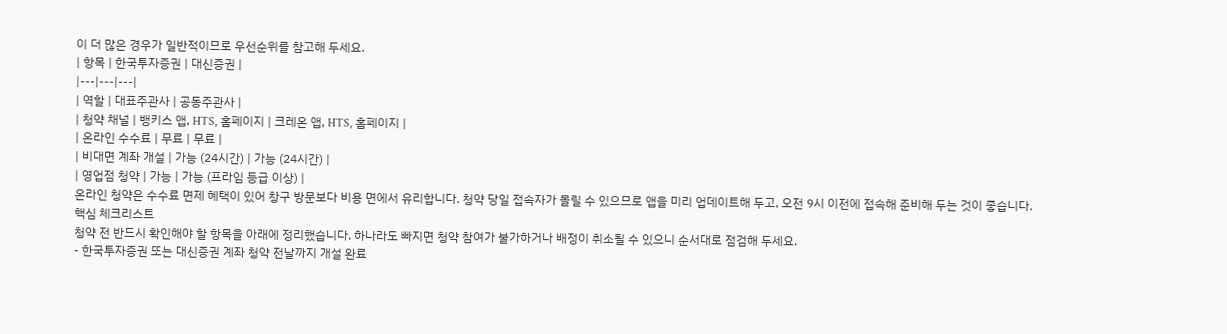이 더 많은 경우가 일반적이므로 우선순위를 참고해 두세요.
| 항목 | 한국투자증권 | 대신증권 |
|---|---|---|
| 역할 | 대표주관사 | 공동주관사 |
| 청약 채널 | 뱅키스 앱, HTS, 홈페이지 | 크레온 앱, HTS, 홈페이지 |
| 온라인 수수료 | 무료 | 무료 |
| 비대면 계좌 개설 | 가능 (24시간) | 가능 (24시간) |
| 영업점 청약 | 가능 | 가능 (프라임 등급 이상) |
온라인 청약은 수수료 면제 혜택이 있어 창구 방문보다 비용 면에서 유리합니다. 청약 당일 접속자가 몰릴 수 있으므로 앱을 미리 업데이트해 두고, 오전 9시 이전에 접속해 준비해 두는 것이 좋습니다.
핵심 체크리스트
청약 전 반드시 확인해야 할 항목을 아래에 정리했습니다. 하나라도 빠지면 청약 참여가 불가하거나 배정이 취소될 수 있으니 순서대로 점검해 두세요.
- 한국투자증권 또는 대신증권 계좌 청약 전날까지 개설 완료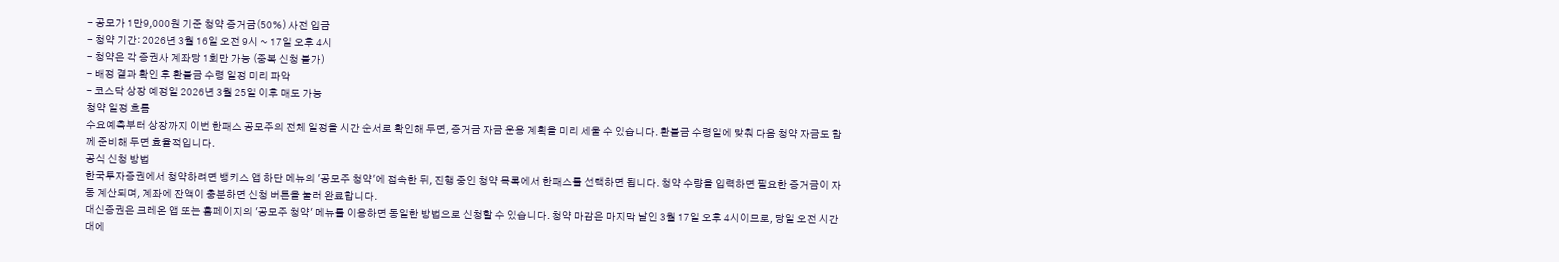- 공모가 1만9,000원 기준 청약 증거금(50%) 사전 입금
- 청약 기간: 2026년 3월 16일 오전 9시 ~ 17일 오후 4시
- 청약은 각 증권사 계좌당 1회만 가능 (중복 신청 불가)
- 배정 결과 확인 후 환불금 수령 일정 미리 파악
- 코스닥 상장 예정일 2026년 3월 25일 이후 매도 가능
청약 일정 흐름
수요예측부터 상장까지 이번 한패스 공모주의 전체 일정을 시간 순서로 확인해 두면, 증거금 자금 운용 계획을 미리 세울 수 있습니다. 환불금 수령일에 맞춰 다음 청약 자금도 함께 준비해 두면 효율적입니다.
공식 신청 방법
한국투자증권에서 청약하려면 뱅키스 앱 하단 메뉴의 '공모주 청약'에 접속한 뒤, 진행 중인 청약 목록에서 한패스를 선택하면 됩니다. 청약 수량을 입력하면 필요한 증거금이 자동 계산되며, 계좌에 잔액이 충분하면 신청 버튼을 눌러 완료합니다.
대신증권은 크레온 앱 또는 홈페이지의 '공모주 청약' 메뉴를 이용하면 동일한 방법으로 신청할 수 있습니다. 청약 마감은 마지막 날인 3월 17일 오후 4시이므로, 당일 오전 시간대에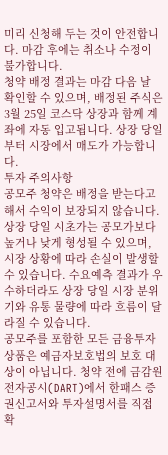미리 신청해 두는 것이 안전합니다. 마감 후에는 취소나 수정이 불가합니다.
청약 배정 결과는 마감 다음 날 확인할 수 있으며, 배정된 주식은 3월 25일 코스닥 상장과 함께 계좌에 자동 입고됩니다. 상장 당일부터 시장에서 매도가 가능합니다.
투자 주의사항
공모주 청약은 배정을 받는다고 해서 수익이 보장되지 않습니다.
상장 당일 시초가는 공모가보다 높거나 낮게 형성될 수 있으며, 시장 상황에 따라 손실이 발생할 수 있습니다. 수요예측 결과가 우수하더라도 상장 당일 시장 분위기와 유통 물량에 따라 흐름이 달라질 수 있습니다.
공모주를 포함한 모든 금융투자상품은 예금자보호법의 보호 대상이 아닙니다. 청약 전에 금감원 전자공시(DART)에서 한패스 증권신고서와 투자설명서를 직접 확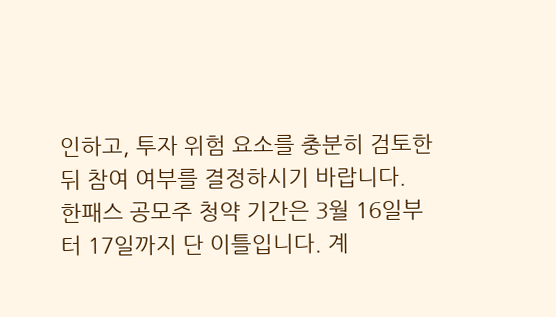인하고, 투자 위험 요소를 충분히 검토한 뒤 참여 여부를 결정하시기 바랍니다.
한패스 공모주 청약 기간은 3월 16일부터 17일까지 단 이틀입니다. 계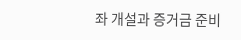좌 개설과 증거금 준비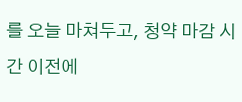를 오늘 마쳐두고, 청약 마감 시간 이전에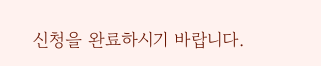신청을 완료하시기 바랍니다.